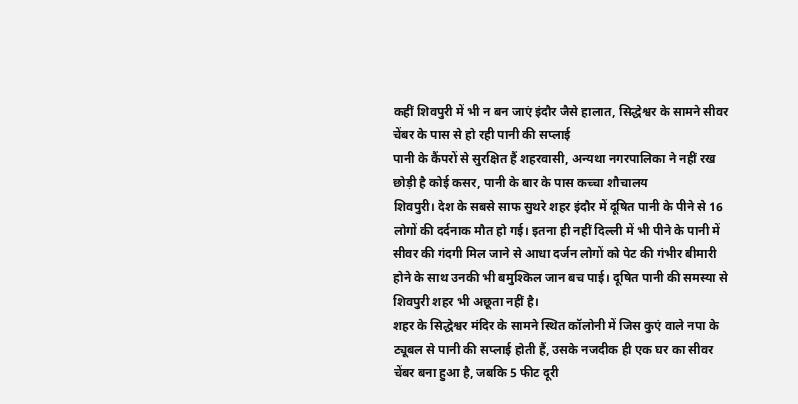कहीं शिवपुरी में भी न बन जाएं इंदौर जैसे हालात, सिद्धेश्वर के सामने सीवर चेंबर के पास से हो रही पानी की सप्लाई
पानी के कैंपरों से सुरक्षित हैं शहरवासी, अन्यथा नगरपालिका ने नहीं रख छोड़ी है कोई कसर, पानी के बार के पास कच्चा शौचालय
शिवपुरी। देश के सबसे साफ सुथरे शहर इंदौर में दूषित पानी के पीने से 16 लोगों की दर्दनाक मौत हो गई। इतना ही नहीं दिल्ली में भी पीने के पानी में सीवर की गंदगी मिल जाने से आधा दर्जन लोगों को पेट की गंभीर बीमारी होने के साथ उनकी भी बमुश्किल जान बच पाई। दूषित पानी की समस्या से शिवपुरी शहर भी अछूता नहीं है।
शहर के सिद्धेश्वर मंदिर के सामने स्थित कॉलोनी में जिस कुएं वाले नपा के ट्यूबल से पानी की सप्लाई होती हैं, उसके नजदीक ही एक घर का सीवर चेंबर बना हुआ है, जबकि 5 फीट दूरी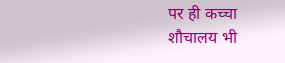पर ही कच्चा शौचालय भी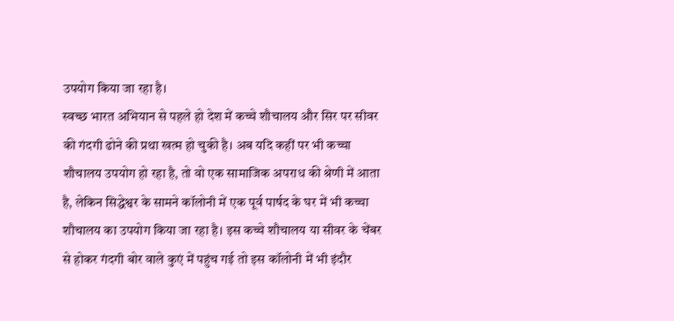उपयोग किया जा रहा है।
स्वच्छ भारत अभियान से पहले हो देश में कच्चे शौचालय और सिर पर सीवर की गंदगी ढोने की प्रथा खत्म हो चुकी है। अब यदि कहीं पर भी कच्चा शौचालय उपयोग हो रहा है, तो वो एक सामाजिक अपराध की श्रेणी में आता है, लेकिन सिद्धेश्वर के सामने कॉलोनी में एक पूर्व पार्षद के घर में भी कच्चा शौचालय का उपयोग किया जा रहा है। इस कच्चे शौचालय या सीवर के चेंबर से होकर गंदगी बोर वाले कुएं में पहुंच गई तो इस कॉलोनी में भी इंदौर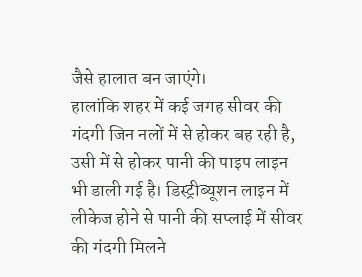जैसे हालात बन जाएंगे।
हालांकि शहर में कई जगह सीवर की गंदगी जिन नलों में से होकर बह रही है, उसी में से होकर पानी की पाइप लाइन भी डाली गई है। डिस्ट्रीब्यूशन लाइन में लीकेज होने से पानी की सप्लाई में सीवर की गंदगी मिलने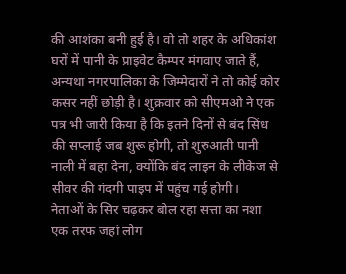की आशंका बनी हुई है। वो तो शहर के अधिकांश घरों में पानी के प्राइवेट कैम्पर मंगवाए जाते हैं, अन्यथा नगरपालिका के जिम्मेदारों ने तो कोई कोर कसर नहीं छोड़ी है। शुक्रवार को सीएमओ ने एक पत्र भी जारी किया है कि इतने दिनों से बंद सिंध की सप्लाई जब शुरू होगी, तो शुरुआती पानी नाली में बहा देना, क्योंकि बंद लाइन के लीकेज से सीवर की गंदगी पाइप में पहुंच गई होगी।
नेताओं के सिर चढ़कर बोल रहा सत्ता का नशा
एक तरफ जहां लोग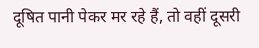दूषित पानी पेकर मर रहे हैं, तो वहीं दूसरी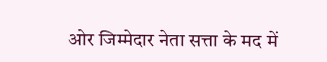ओर जिम्मेदार नेता सत्ता के मद में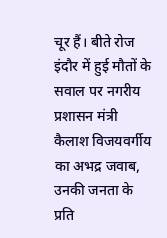चूर हैं। बीते रोज इंदौर में हुई मौतों के सवाल पर नगरीय प्रशासन मंत्री कैलाश विजयवर्गीय का अभद्र जवाब, उनकी जनता के प्रति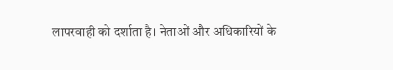लापरवाही को दर्शाता है। नेताओं और अधिकारियों के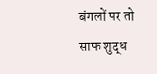बंगलों पर तो साफ शुद्ध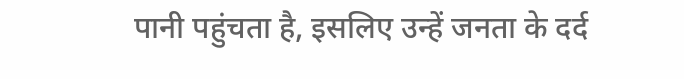पानी पहुंचता है, इसलिए उन्हें जनता के दर्द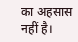का अहसास नहीं है।